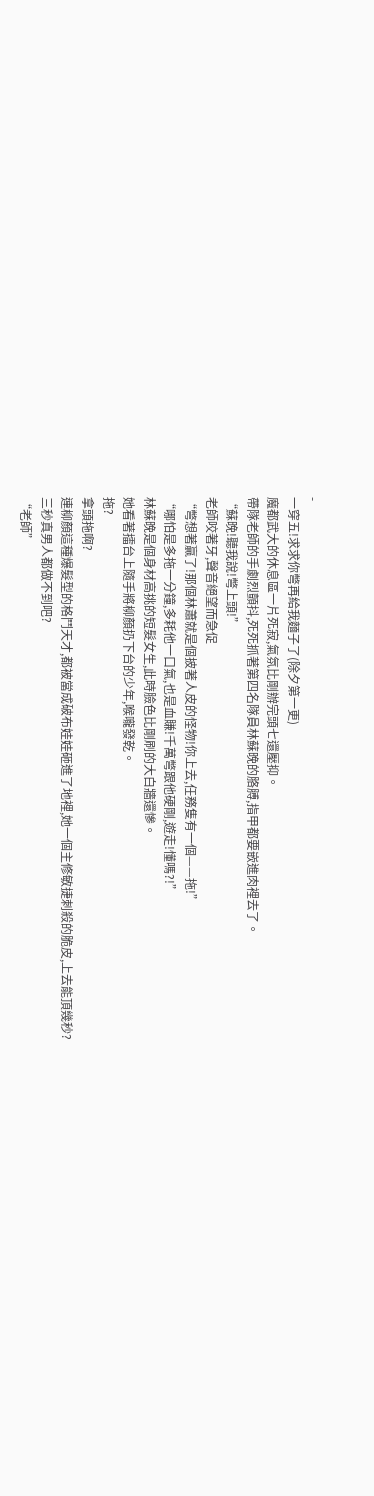-
一穿五!求求你彆再給我麵子了(除夕第一更)
魔都武大的休息區一片死寂,氣氛比剛辦完頭七還壓抑。
帶隊老師的手劇烈顫抖,死死抓著第四名隊員林蘇晚的胳膊,指甲都要嵌進肉裡去了。
“蘇晚!聽我說!彆上頭!”
老師咬著牙,聲音絕望而急促
“彆想著贏了!那個林蕭就是個披著人皮的怪物!你上去,任務隻有一個——拖!”
“哪怕是多拖一分鐘,多耗他一口氣,也是血賺!千萬彆跟他硬剛,遊走!懂嗎?!”
林蘇晚是個身材高挑的短髮女生,此時臉色比剛刷的大白牆還慘。
她看著擂台上隨手將柳顏扔下台的少年,喉嚨發乾。
拖?
拿頭拖啊?
連柳顏這種爆髮型的格鬥天才,都被當成破布娃娃砸進了地裡,她一個主修敏捷刺殺的脆皮,上去能頂幾秒?
三秒真男人都做不到吧?
“老師”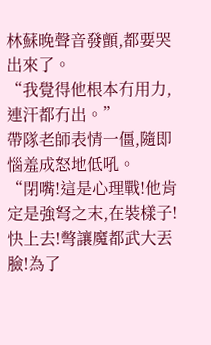林蘇晚聲音發顫,都要哭出來了。
“我覺得他根本冇用力,連汗都冇出。”
帶隊老師表情一僵,隨即惱羞成怒地低吼。
“閉嘴!這是心理戰!他肯定是強弩之末,在裝樣子!快上去!彆讓魔都武大丟臉!為了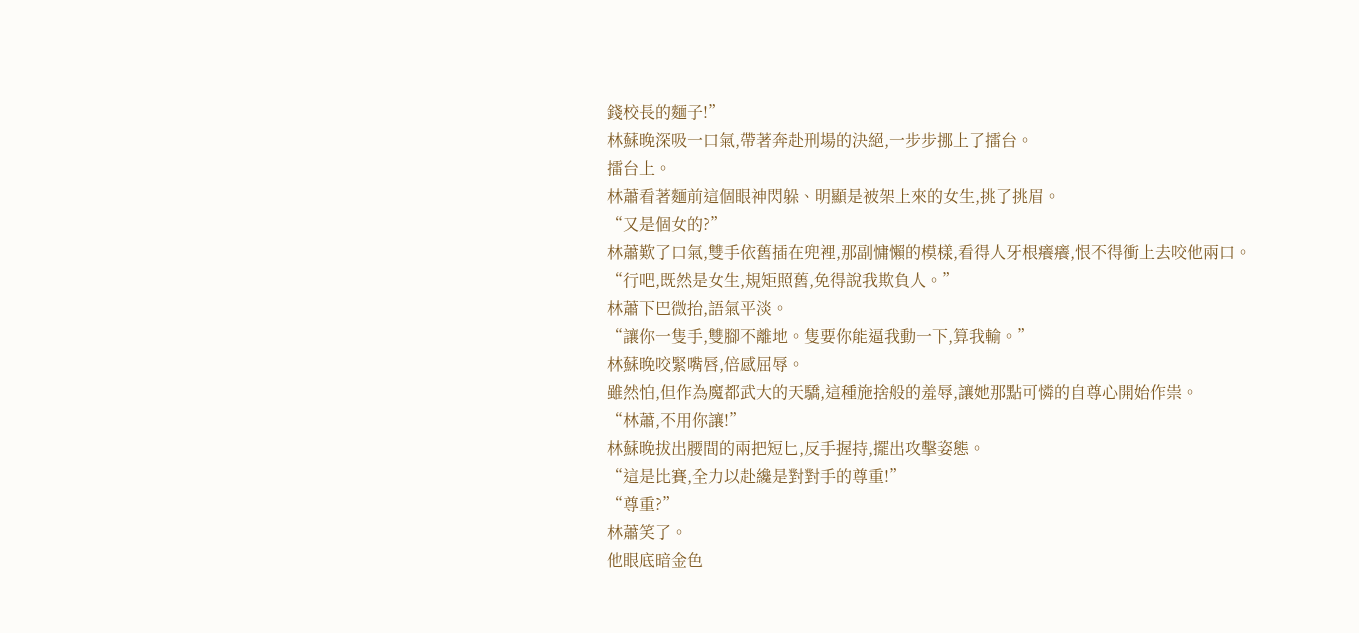錢校長的麵子!”
林蘇晚深吸一口氣,帶著奔赴刑場的決絕,一步步挪上了擂台。
擂台上。
林蕭看著麵前這個眼神閃躲、明顯是被架上來的女生,挑了挑眉。
“又是個女的?”
林蕭歎了口氣,雙手依舊插在兜裡,那副慵懶的模樣,看得人牙根癢癢,恨不得衝上去咬他兩口。
“行吧,既然是女生,規矩照舊,免得說我欺負人。”
林蕭下巴微抬,語氣平淡。
“讓你一隻手,雙腳不離地。隻要你能逼我動一下,算我輸。”
林蘇晚咬緊嘴唇,倍感屈辱。
雖然怕,但作為魔都武大的天驕,這種施捨般的羞辱,讓她那點可憐的自尊心開始作祟。
“林蕭,不用你讓!”
林蘇晚拔出腰間的兩把短匕,反手握持,擺出攻擊姿態。
“這是比賽,全力以赴纔是對對手的尊重!”
“尊重?”
林蕭笑了。
他眼底暗金色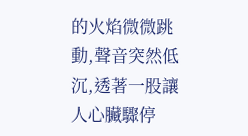的火焰微微跳動,聲音突然低沉,透著一股讓人心臟驟停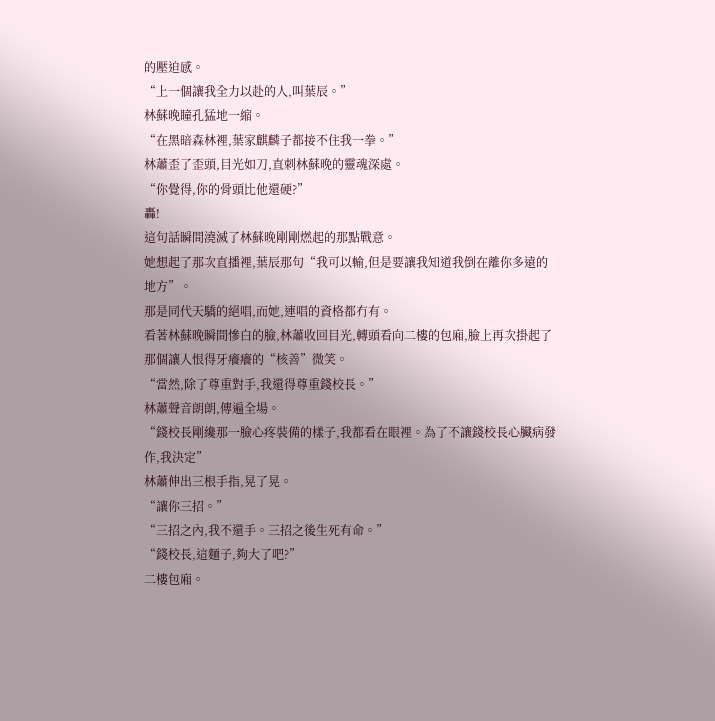的壓迫感。
“上一個讓我全力以赴的人,叫葉辰。”
林蘇晚瞳孔猛地一縮。
“在黑暗森林裡,葉家麒麟子都接不住我一拳。”
林蕭歪了歪頭,目光如刀,直刺林蘇晚的靈魂深處。
“你覺得,你的骨頭比他還硬?”
轟!
這句話瞬間澆滅了林蘇晚剛剛燃起的那點戰意。
她想起了那次直播裡,葉辰那句“我可以輸,但是要讓我知道我倒在離你多遠的地方”。
那是同代天驕的絕唱,而她,連唱的資格都冇有。
看著林蘇晚瞬間慘白的臉,林蕭收回目光,轉頭看向二樓的包廂,臉上再次掛起了那個讓人恨得牙癢癢的“核善”微笑。
“當然,除了尊重對手,我還得尊重錢校長。”
林蕭聲音朗朗,傳遍全場。
“錢校長剛纔那一臉心疼裝備的樣子,我都看在眼裡。為了不讓錢校長心臟病發作,我決定”
林蕭伸出三根手指,晃了晃。
“讓你三招。”
“三招之內,我不還手。三招之後生死有命。”
“錢校長,這麵子,夠大了吧?”
二樓包廂。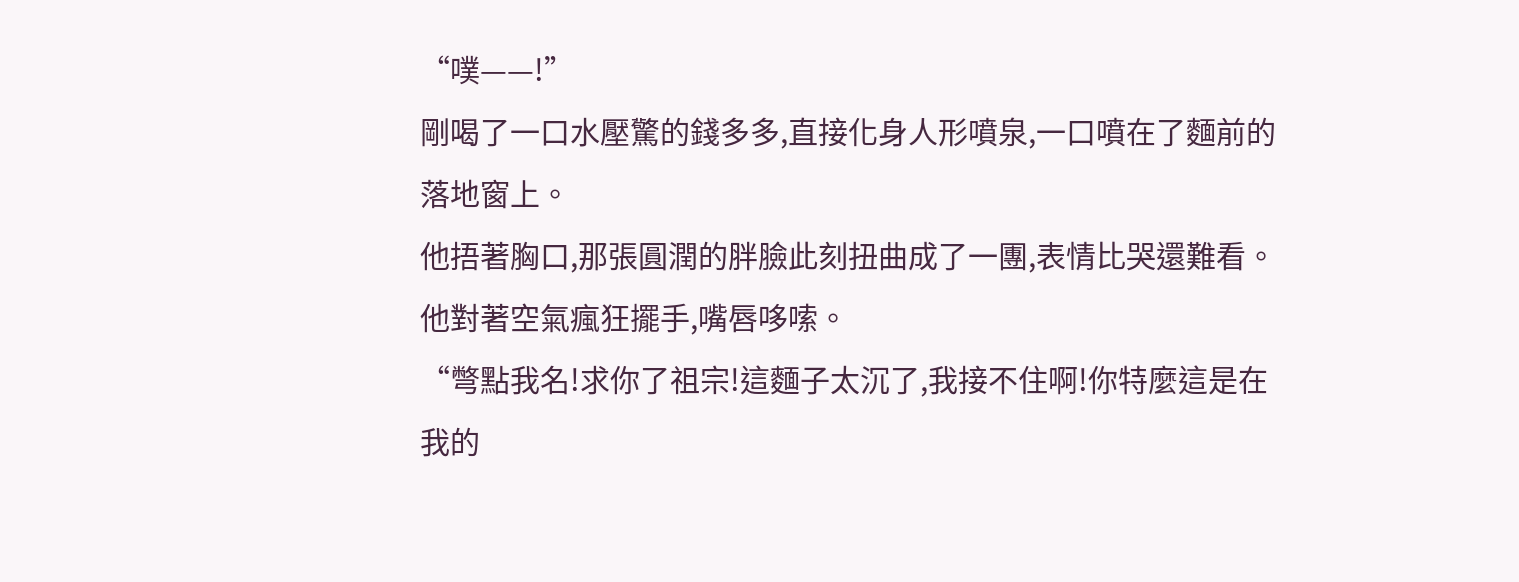“噗——!”
剛喝了一口水壓驚的錢多多,直接化身人形噴泉,一口噴在了麵前的落地窗上。
他捂著胸口,那張圓潤的胖臉此刻扭曲成了一團,表情比哭還難看。
他對著空氣瘋狂擺手,嘴唇哆嗦。
“彆點我名!求你了祖宗!這麵子太沉了,我接不住啊!你特麼這是在我的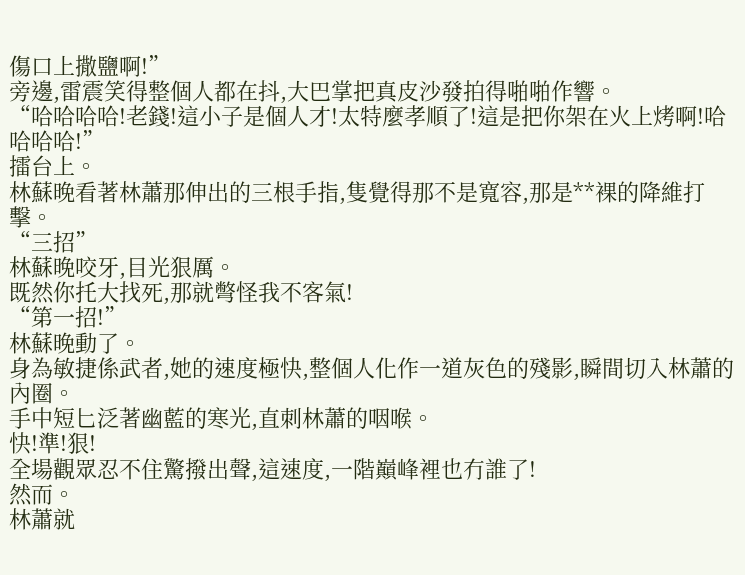傷口上撒鹽啊!”
旁邊,雷震笑得整個人都在抖,大巴掌把真皮沙發拍得啪啪作響。
“哈哈哈哈!老錢!這小子是個人才!太特麼孝順了!這是把你架在火上烤啊!哈哈哈哈!”
擂台上。
林蘇晚看著林蕭那伸出的三根手指,隻覺得那不是寬容,那是**裸的降維打擊。
“三招”
林蘇晚咬牙,目光狠厲。
既然你托大找死,那就彆怪我不客氣!
“第一招!”
林蘇晚動了。
身為敏捷係武者,她的速度極快,整個人化作一道灰色的殘影,瞬間切入林蕭的內圈。
手中短匕泛著幽藍的寒光,直刺林蕭的咽喉。
快!準!狠!
全場觀眾忍不住驚撥出聲,這速度,一階巔峰裡也冇誰了!
然而。
林蕭就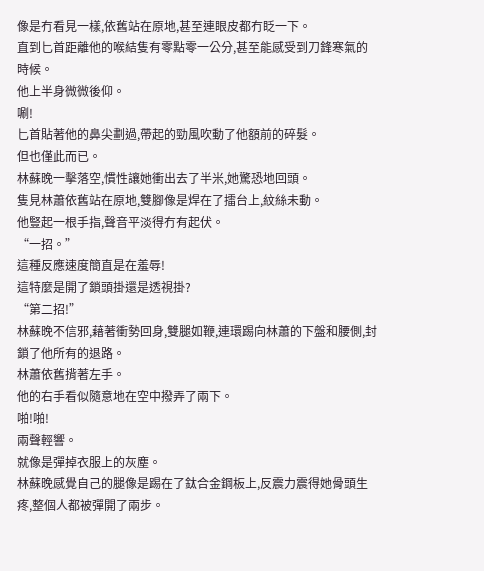像是冇看見一樣,依舊站在原地,甚至連眼皮都冇眨一下。
直到匕首距離他的喉結隻有零點零一公分,甚至能感受到刀鋒寒氣的時候。
他上半身微微後仰。
唰!
匕首貼著他的鼻尖劃過,帶起的勁風吹動了他額前的碎髮。
但也僅此而已。
林蘇晚一擊落空,慣性讓她衝出去了半米,她驚恐地回頭。
隻見林蕭依舊站在原地,雙腳像是焊在了擂台上,紋絲未動。
他豎起一根手指,聲音平淡得冇有起伏。
“一招。”
這種反應速度簡直是在羞辱!
這特麼是開了鎖頭掛還是透視掛?
“第二招!”
林蘇晚不信邪,藉著衝勢回身,雙腿如鞭,連環踢向林蕭的下盤和腰側,封鎖了他所有的退路。
林蕭依舊揹著左手。
他的右手看似隨意地在空中撥弄了兩下。
啪!啪!
兩聲輕響。
就像是彈掉衣服上的灰塵。
林蘇晚感覺自己的腿像是踢在了鈦合金鋼板上,反震力震得她骨頭生疼,整個人都被彈開了兩步。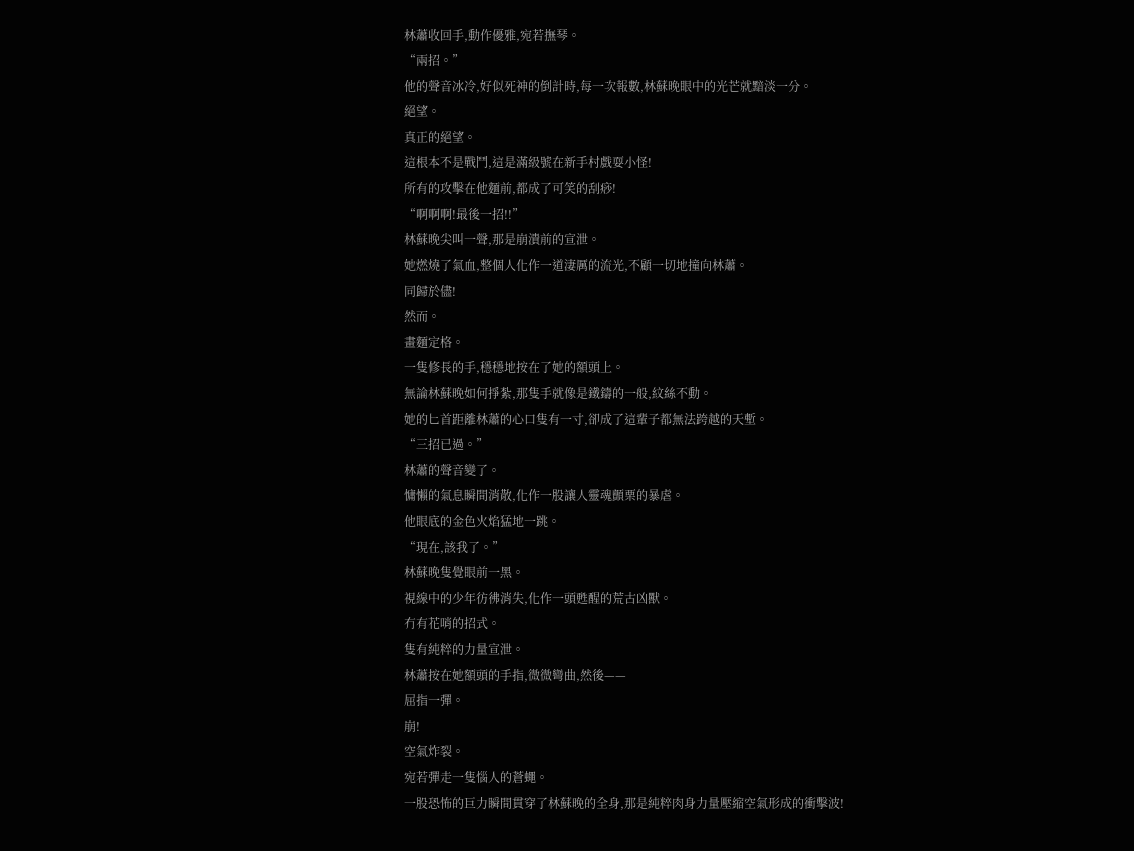林蕭收回手,動作優雅,宛若撫琴。
“兩招。”
他的聲音冰冷,好似死神的倒計時,每一次報數,林蘇晚眼中的光芒就黯淡一分。
絕望。
真正的絕望。
這根本不是戰鬥,這是滿級號在新手村戲耍小怪!
所有的攻擊在他麵前,都成了可笑的刮痧!
“啊啊啊!最後一招!!”
林蘇晚尖叫一聲,那是崩潰前的宣泄。
她燃燒了氣血,整個人化作一道淒厲的流光,不顧一切地撞向林蕭。
同歸於儘!
然而。
畫麵定格。
一隻修長的手,穩穩地按在了她的額頭上。
無論林蘇晚如何掙紮,那隻手就像是鐵鑄的一般,紋絲不動。
她的匕首距離林蕭的心口隻有一寸,卻成了這輩子都無法跨越的天塹。
“三招已過。”
林蕭的聲音變了。
慵懶的氣息瞬間消散,化作一股讓人靈魂顫栗的暴虐。
他眼底的金色火焰猛地一跳。
“現在,該我了。”
林蘇晚隻覺眼前一黑。
視線中的少年彷彿消失,化作一頭甦醒的荒古凶獸。
冇有花哨的招式。
隻有純粹的力量宣泄。
林蕭按在她額頭的手指,微微彎曲,然後——
屈指一彈。
崩!
空氣炸裂。
宛若彈走一隻惱人的蒼蠅。
一股恐怖的巨力瞬間貫穿了林蘇晚的全身,那是純粹肉身力量壓縮空氣形成的衝擊波!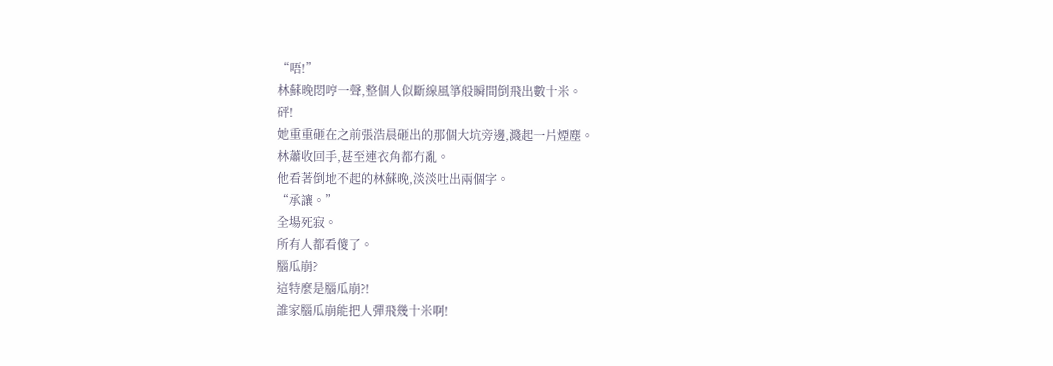“唔!”
林蘇晚悶哼一聲,整個人似斷線風箏般瞬間倒飛出數十米。
砰!
她重重砸在之前張浩晨砸出的那個大坑旁邊,濺起一片煙塵。
林蕭收回手,甚至連衣角都冇亂。
他看著倒地不起的林蘇晚,淡淡吐出兩個字。
“承讓。”
全場死寂。
所有人都看傻了。
腦瓜崩?
這特麼是腦瓜崩?!
誰家腦瓜崩能把人彈飛幾十米啊!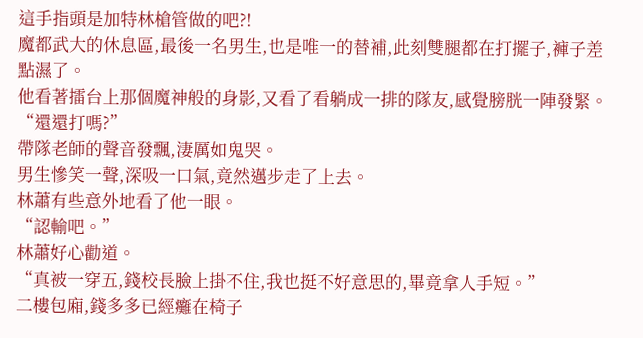這手指頭是加特林槍管做的吧?!
魔都武大的休息區,最後一名男生,也是唯一的替補,此刻雙腿都在打擺子,褲子差點濕了。
他看著擂台上那個魔神般的身影,又看了看躺成一排的隊友,感覺膀胱一陣發緊。
“還還打嗎?”
帶隊老師的聲音發飄,淒厲如鬼哭。
男生慘笑一聲,深吸一口氣,竟然邁步走了上去。
林蕭有些意外地看了他一眼。
“認輸吧。”
林蕭好心勸道。
“真被一穿五,錢校長臉上掛不住,我也挺不好意思的,畢竟拿人手短。”
二樓包廂,錢多多已經癱在椅子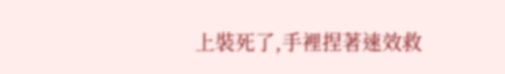上裝死了,手裡捏著速效救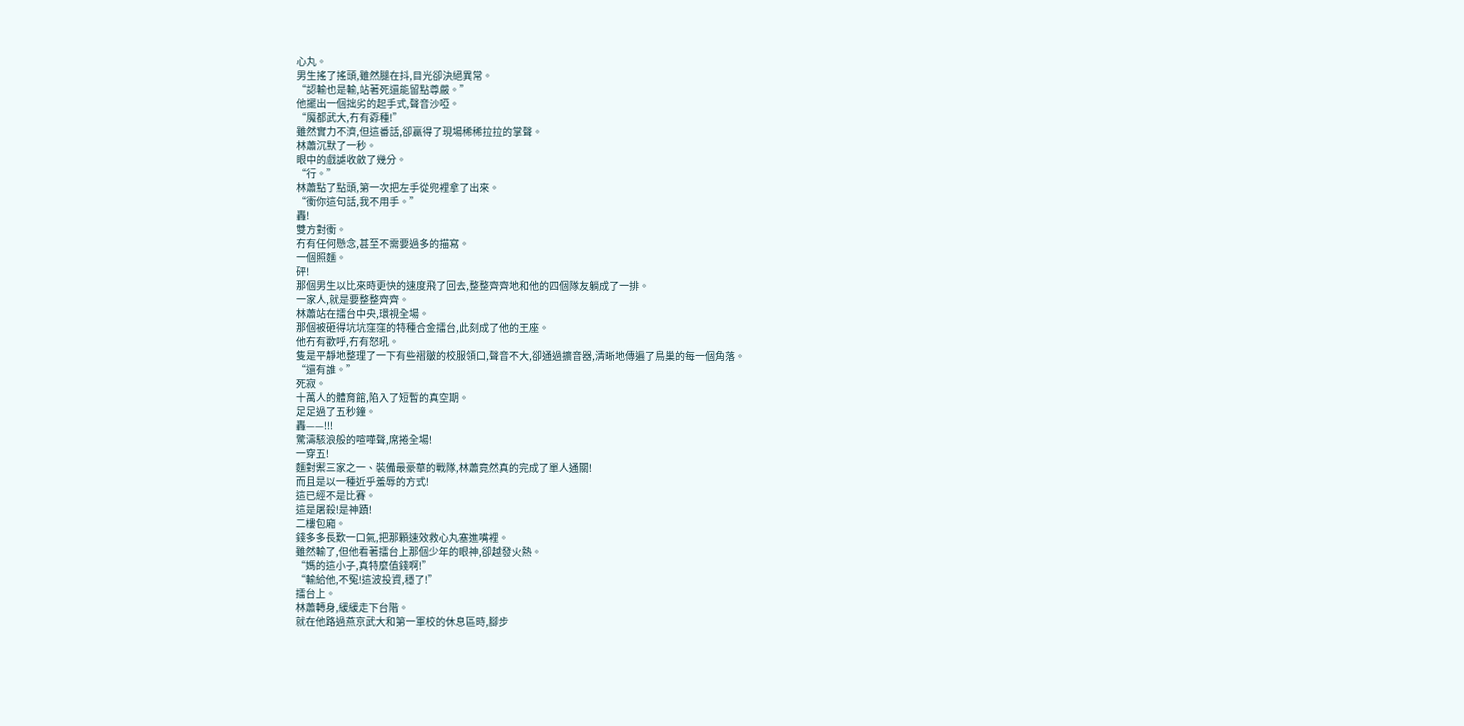心丸。
男生搖了搖頭,雖然腿在抖,目光卻決絕異常。
“認輸也是輸,站著死還能留點尊嚴。”
他擺出一個拙劣的起手式,聲音沙啞。
“魔都武大,冇有孬種!”
雖然實力不濟,但這番話,卻贏得了現場稀稀拉拉的掌聲。
林蕭沉默了一秒。
眼中的戲謔收斂了幾分。
“行。”
林蕭點了點頭,第一次把左手從兜裡拿了出來。
“衝你這句話,我不用手。”
轟!
雙方對衝。
冇有任何懸念,甚至不需要過多的描寫。
一個照麵。
砰!
那個男生以比來時更快的速度飛了回去,整整齊齊地和他的四個隊友躺成了一排。
一家人,就是要整整齊齊。
林蕭站在擂台中央,環視全場。
那個被砸得坑坑窪窪的特種合金擂台,此刻成了他的王座。
他冇有歡呼,冇有怒吼。
隻是平靜地整理了一下有些褶皺的校服領口,聲音不大,卻通過擴音器,清晰地傳遍了鳥巢的每一個角落。
“還有誰。”
死寂。
十萬人的體育館,陷入了短暫的真空期。
足足過了五秒鐘。
轟——!!!
驚濤駭浪般的喧嘩聲,席捲全場!
一穿五!
麵對禦三家之一、裝備最豪華的戰隊,林蕭竟然真的完成了單人通關!
而且是以一種近乎羞辱的方式!
這已經不是比賽。
這是屠殺!是神蹟!
二樓包廂。
錢多多長歎一口氣,把那顆速效救心丸塞進嘴裡。
雖然輸了,但他看著擂台上那個少年的眼神,卻越發火熱。
“媽的這小子,真特麼值錢啊!”
“輸給他,不冤!這波投資,穩了!”
擂台上。
林蕭轉身,緩緩走下台階。
就在他路過燕京武大和第一軍校的休息區時,腳步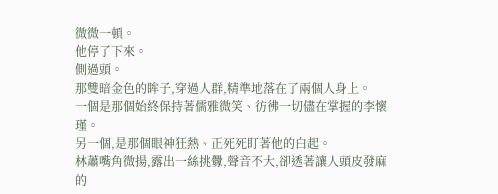微微一頓。
他停了下來。
側過頭。
那雙暗金色的眸子,穿過人群,精準地落在了兩個人身上。
一個是那個始終保持著儒雅微笑、彷彿一切儘在掌握的李懷瑾。
另一個,是那個眼神狂熱、正死死盯著他的白起。
林蕭嘴角微揚,露出一絲挑釁,聲音不大,卻透著讓人頭皮發麻的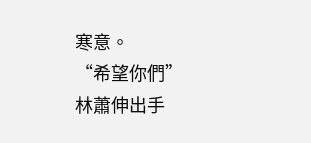寒意。
“希望你們”
林蕭伸出手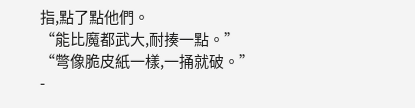指,點了點他們。
“能比魔都武大,耐揍一點。”
“彆像脆皮紙一樣,一捅就破。”
-